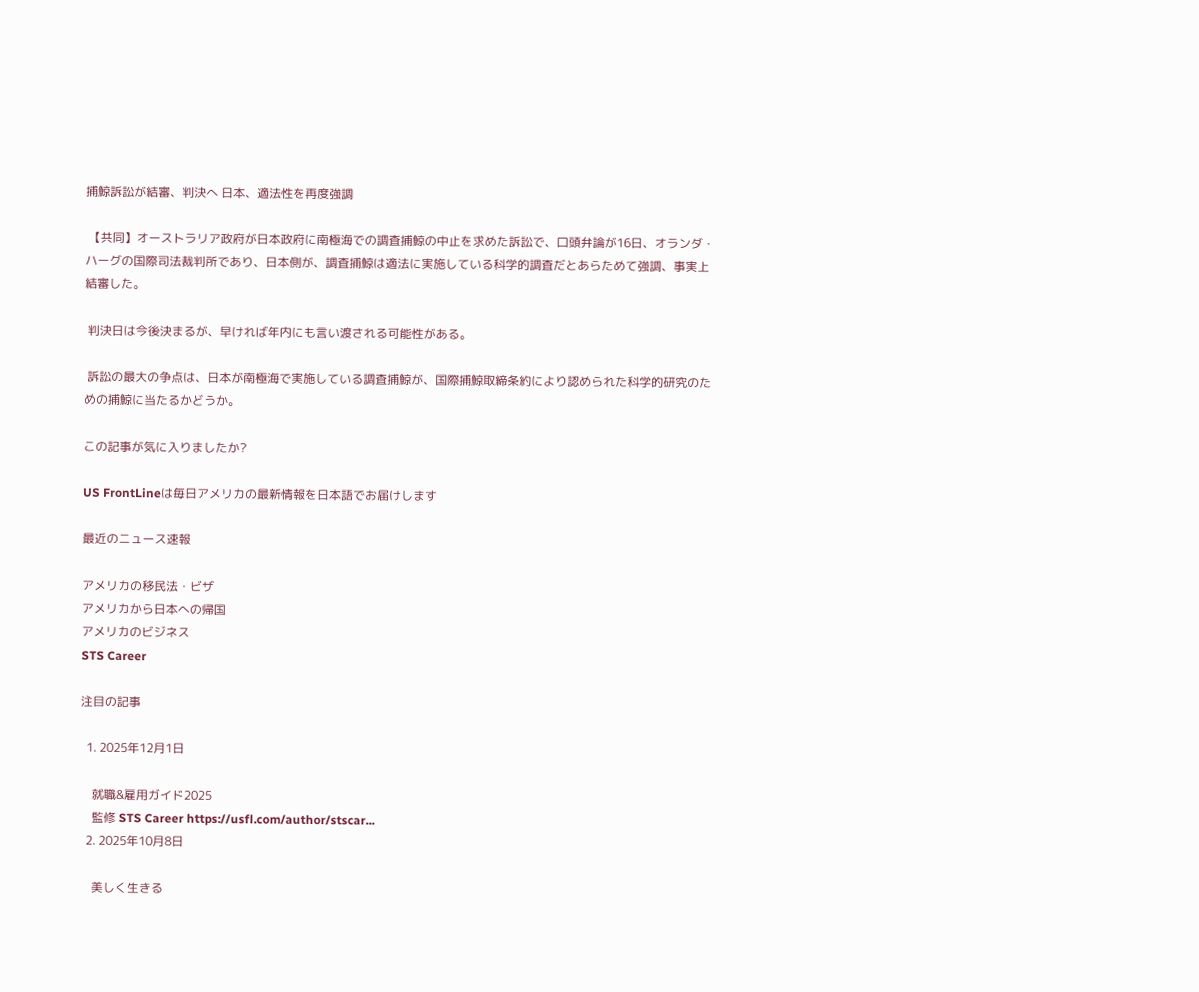捕鯨訴訟が結審、判決へ 日本、適法性を再度強調

 【共同】オーストラリア政府が日本政府に南極海での調査捕鯨の中止を求めた訴訟で、口頭弁論が16日、オランダ・ハーグの国際司法裁判所であり、日本側が、調査捕鯨は適法に実施している科学的調査だとあらためて強調、事実上結審した。

 判決日は今後決まるが、早ければ年内にも言い渡される可能性がある。

 訴訟の最大の争点は、日本が南極海で実施している調査捕鯨が、国際捕鯨取締条約により認められた科学的研究のための捕鯨に当たるかどうか。

この記事が気に入りましたか?

US FrontLineは毎日アメリカの最新情報を日本語でお届けします

最近のニュース速報

アメリカの移民法・ビザ
アメリカから日本への帰国
アメリカのビジネス
STS Career

注目の記事

  1. 2025年12月1日

    就職&雇用ガイド2025
    監修 STS Career https://usfl.com/author/stscar...
  2. 2025年10月8日

    美しく生きる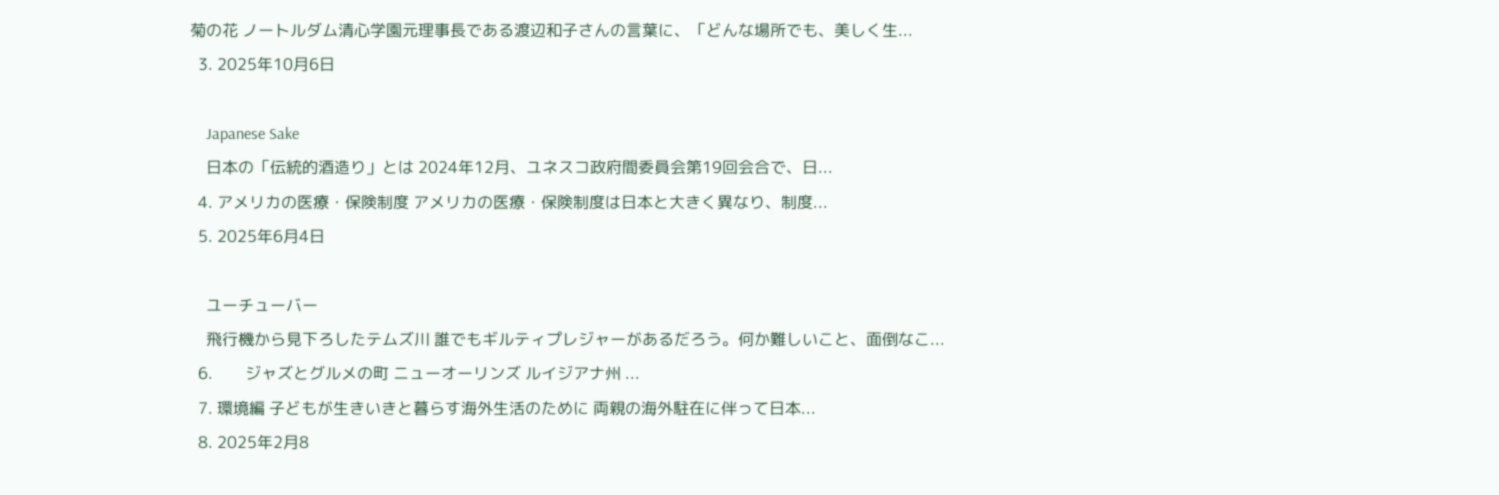菊の花 ノートルダム清心学園元理事長である渡辺和子さんの言葉に、「どんな場所でも、美しく生...
  3. 2025年10月6日

    Japanese Sake
    日本の「伝統的酒造り」とは 2024年12月、ユネスコ政府間委員会第19回会合で、日...
  4. アメリカの医療・保険制度 アメリカの医療・保険制度は日本と大きく異なり、制度...
  5. 2025年6月4日

    ユーチューバー
    飛行機から見下ろしたテムズ川 誰でもギルティプレジャーがあるだろう。何か難しいこと、面倒なこ...
  6.        ジャズとグルメの町 ニューオーリンズ ルイジアナ州 ...
  7. 環境編 子どもが生きいきと暮らす海外生活のために 両親の海外駐在に伴って日本...
  8. 2025年2月8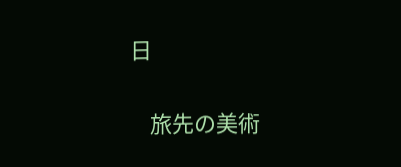日

    旅先の美術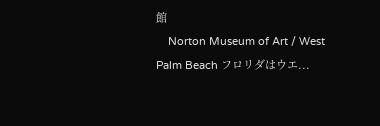館
    Norton Museum of Art / West Palm Beach フロリダはウエ...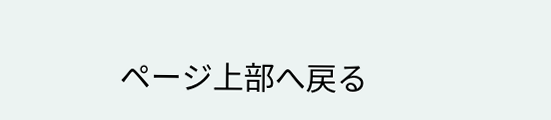ページ上部へ戻る